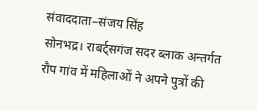संवाददाता–संजय सिंह
सोनभद्र। राबर्ट्सगंज सदर ब्लाक अन्तर्गत रौप गांव में महिलाओं ने अपने पुत्रों की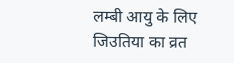लम्बी आयु के लिए जिउतिया का व्रत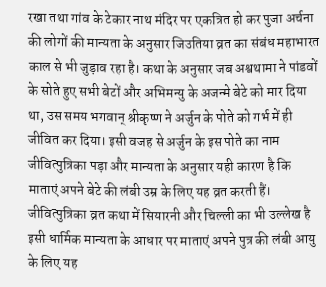रखा तथा गांव के टेकार नाथ मंदिर पर एकत्रित हो कर पुजा अर्चना की लोगों की मान्यता के अनुसार जिउतिया व्रत का संबंध महाभारत काल से भी जुड़ाव रहा है। कथा के अनुसार जब अश्वथामा ने पांडवों के सोते हुए सभी बेटों और अभिमन्यु के अजन्मे बेटे को मार दिया था, उस समय भगवान् श्रीकृष्ण ने अर्जुन के पोते को गर्भ में ही जीवित कर दिया। इसी वजह से अर्जुन के इस पोते का नाम जीवित्पुत्रिका पड़ा और मान्यता के अनुसार यही कारण है कि माताएं अपने बेटे की लंबी उम्र के लिए यह व्रत करती हैं। जीवित्पुत्रिका व्रत कथा में सियारनी और चिल्ली का भी उल्लेख है इसी धार्मिक मान्यता के आधार पर माताएं अपने पुत्र की लंबी आयु के लिए यह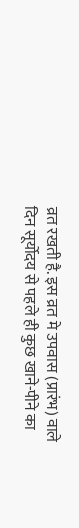व्रत रखती है. इस व्रत मे उपवास (प्रारंभ) वाले दिन सूर्योदय से पहले ही कुछ खाने-पीने का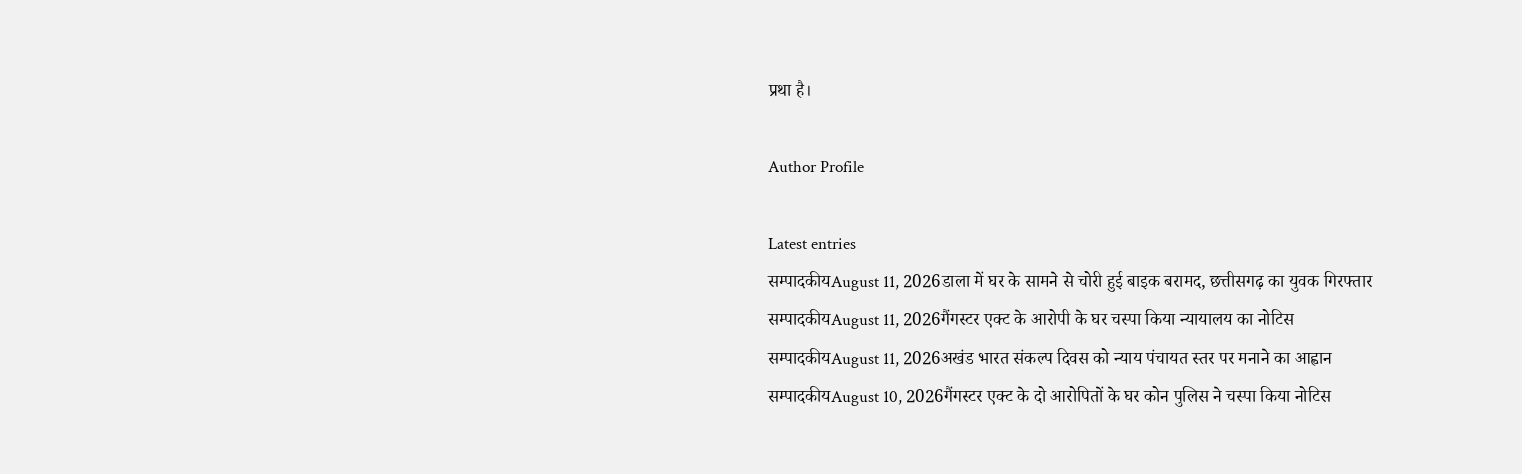प्रथा है।

Author Profile

Latest entries
सम्पादकीयAugust 11, 2026डाला में घर के सामने से चोरी हुई बाइक बरामद, छत्तीसगढ़ का युवक गिरफ्तार
सम्पादकीयAugust 11, 2026गैंगस्टर एक्ट के आरोपी के घर चस्पा किया न्यायालय का नोटिस
सम्पादकीयAugust 11, 2026अखंड भारत संकल्प दिवस को न्याय पंचायत स्तर पर मनाने का आह्वान
सम्पादकीयAugust 10, 2026गैंगस्टर एक्ट के दो आरोपितों के घर कोन पुलिस ने चस्पा किया नोटिस